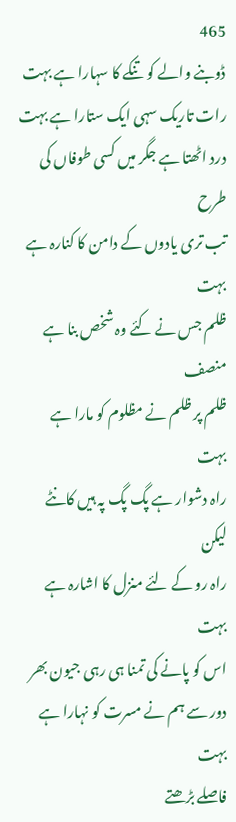465
ڈوبنے والے کو تنکے کا سہارا ہے بہت
رات تاریک سہی ایک ستارا ہے بہت
درد اٹھتا ہے جگر میں کسی طوفاں کی طرح
تب تری یادوں کے دامن کا کنارہ ہے بہت
ظلم جس نے کئے وہ شخص بنا ہے منصف
ظلم پر ظلم نے مظلوم کو مارا ہے بہت
راہ دشوار ہے پگ پگ پہ ہیں کانٹے لیکن
راہ رو کے لئے منزل کا اشارہ ہے بہت
اس کو پانے کی تمنا ہی رہی جیون بھر
دور سے ہم نے مسرت کو نہارا ہے بہت
فاصلے بڑھتے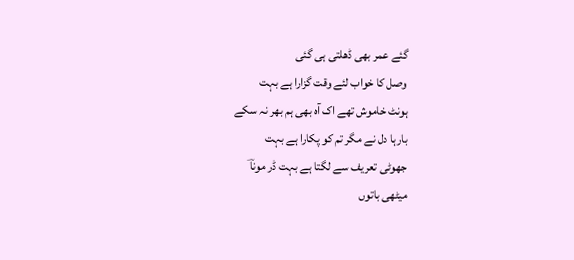گئے عمر بھی ڈھلتی ہی گئی
وصل کا خواب لئے وقت گزارا ہے بہت
ہونٹ خاموش تھے اک آہ بھی ہم بھر نہ سکے
بارہا دل نے مگر تم کو پکارا ہے بہت
جھوٹی تعریف سے لگتا ہے بہت ڈر موناؔ
میٹھی باتوں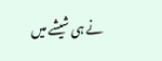نے ہی شیشے میں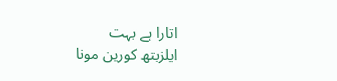اتارا ہے بہت
ایلزبتھ کورین مونا